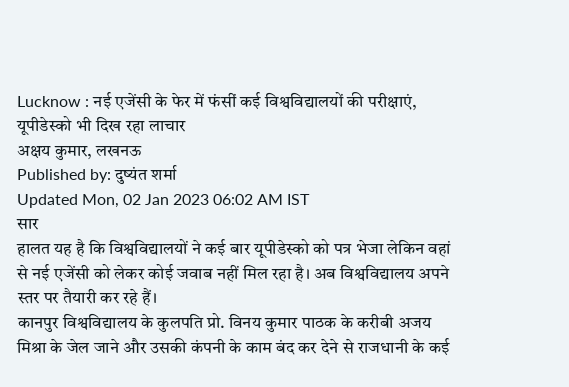Lucknow : नई एजेंसी के फेर में फंसीं कई विश्वविद्यालयों की परीक्षाएं, यूपीडेस्को भी दिख रहा लाचार
अक्षय कुमार, लखनऊ
Published by: दुष्यंत शर्मा
Updated Mon, 02 Jan 2023 06:02 AM IST
सार
हालत यह है कि विश्वविद्यालयों ने कई बार यूपीडेस्को को पत्र भेजा लेकिन वहां से नई एजेंसी को लेकर कोई जवाब नहीं मिल रहा है। अब विश्वविद्यालय अपने स्तर पर तैयारी कर रहे हैं।
कानपुर विश्वविद्यालय के कुलपति प्रो. विनय कुमार पाठक के करीबी अजय मिश्रा के जेल जाने और उसकी कंपनी के काम बंद कर देने से राजधानी के कई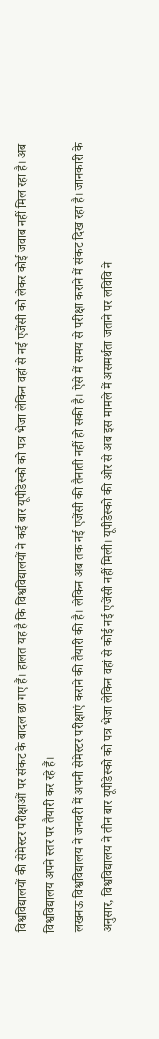विश्वविद्यालयों की सेमेस्टर परीक्षाओं पर संकट के बादल छा गए हैं। हालत यह है कि विश्वविद्यालयों ने कई बार यूपीडेस्को को पत्र भेजा लेकिन वहां से नई एजेंसी को लेकर कोई जवाब नहीं मिल रहा है। अब विश्वविद्यालय अपने स्तर पर तैयारी कर रहे हैं।
लखनऊ विश्वविद्यालय ने जनवरी में अपनी सेमेस्टर परीक्षाएं कराने की तैयारी की है। लेकिन अब तक नई एजेंसी की तैनाती नहीं हो सकी है। ऐसे में समय से परीक्षा कराने में संकट दिख रहा है। जानकारी के अनुसार, विश्वविद्यालय ने तीन बार यूपीडेस्को को पत्र भेजा लेकिन वहां से कोई नई एजेंसी नहीं मिली। यूपीडेस्को की ओर से अब इस मामले में असमर्थता जताने पर लविवि ने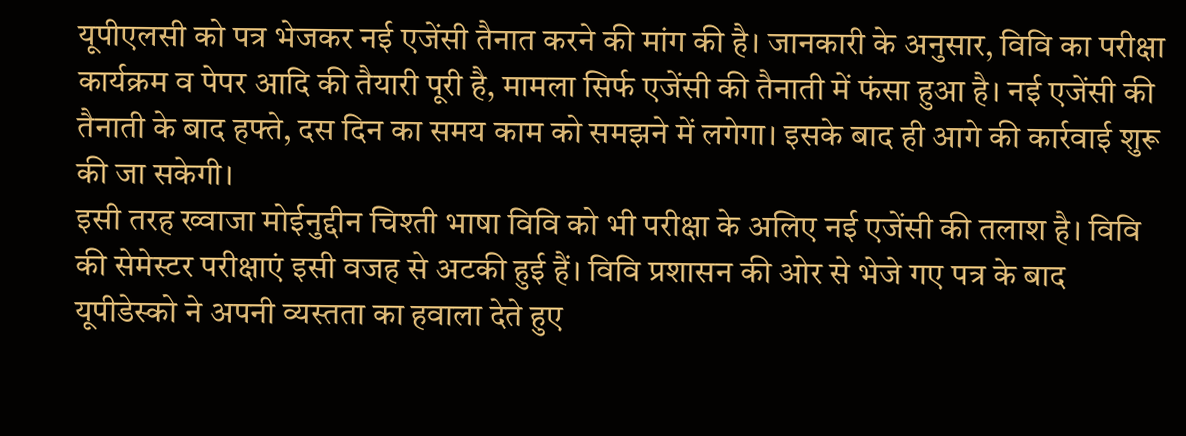यूपीएलसी को पत्र भेजकर नई एजेंसी तैनात करने की मांग की है। जानकारी के अनुसार, विवि का परीक्षा कार्यक्रम व पेपर आदि की तैयारी पूरी है, मामला सिर्फ एजेंसी की तैनाती में फंसा हुआ है। नई एजेंसी की तैनाती के बाद हफ्ते, दस दिन का समय काम को समझने में लगेगा। इसके बाद ही आगे की कार्रवाई शुरू की जा सकेगी।
इसी तरह ख्वाजा मोईनुद्दीन चिश्ती भाषा विवि को भी परीक्षा के अलिए नई एजेंसी की तलाश है। विवि की सेमेस्टर परीक्षाएं इसी वजह से अटकी हुई हैं। विवि प्रशासन की ओर से भेजे गए पत्र के बाद यूपीडेस्को ने अपनी व्यस्तता का हवाला देते हुए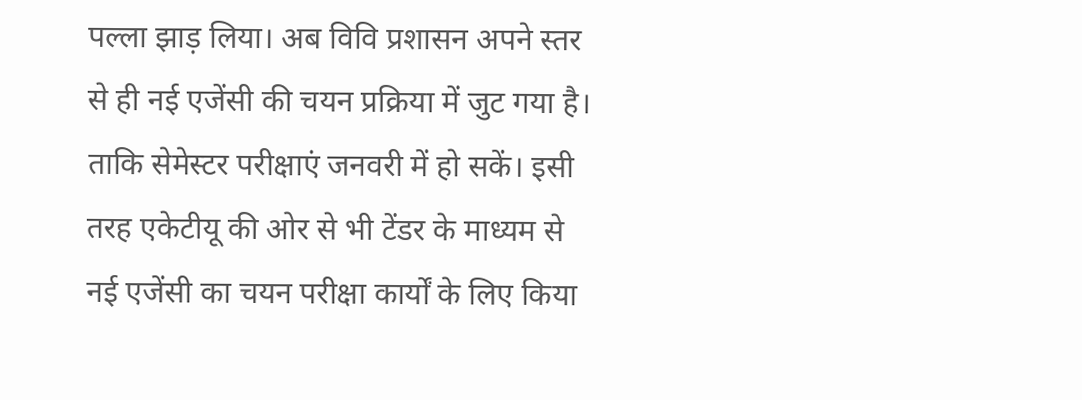पल्ला झाड़ लिया। अब विवि प्रशासन अपने स्तर से ही नई एजेंसी की चयन प्रक्रिया में जुट गया है। ताकि सेमेस्टर परीक्षाएं जनवरी में हो सकें। इसी तरह एकेटीयू की ओर से भी टेंडर के माध्यम से नई एजेंसी का चयन परीक्षा कार्यों के लिए किया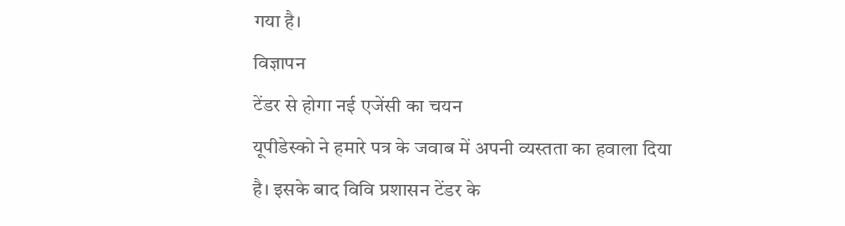गया है।
विज्ञापन
टेंडर से होगा नई एजेंसी का चयन
यूपीडेस्को ने हमारे पत्र के जवाब में अपनी व्यस्तता का हवाला दिया है। इसके बाद विवि प्रशासन टेंडर के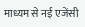माध्यम से नई एजेंसी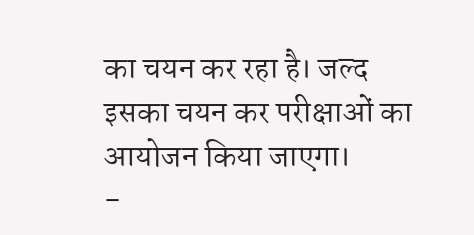का चयन कर रहा है। जल्द इसका चयन कर परीक्षाओं का आयोजन किया जाएगा।
-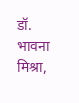डॉ. भावना मिश्रा,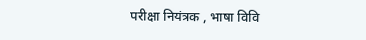परीक्षा नियंत्रक , भाषा विवि